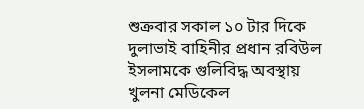শুক্রবার সকাল ১০ টার দিকে দুলাভাই বাহিনীর প্রধান রবিউল ইসলামকে গুলিবিদ্ধ অবস্থায় খুলনা মেডিকেল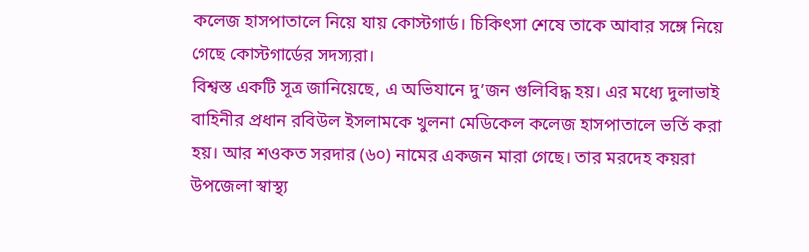কলেজ হাসপাতালে নিয়ে যায় কোস্টগার্ড। চিকিৎসা শেষে তাকে আবার সঙ্গে নিয়ে গেছে কোস্টগার্ডের সদস্যরা।
বিশ্বস্ত একটি সূত্র জানিয়েছে, এ অভিযানে দু’জন গুলিবিদ্ধ হয়। এর মধ্যে দুলাভাই বাহিনীর প্রধান রবিউল ইসলামকে খুলনা মেডিকেল কলেজ হাসপাতালে ভর্তি করা হয়। আর শওকত সরদার (৬০) নামের একজন মারা গেছে। তার মরদেহ কয়রা উপজেলা স্বাস্থ্য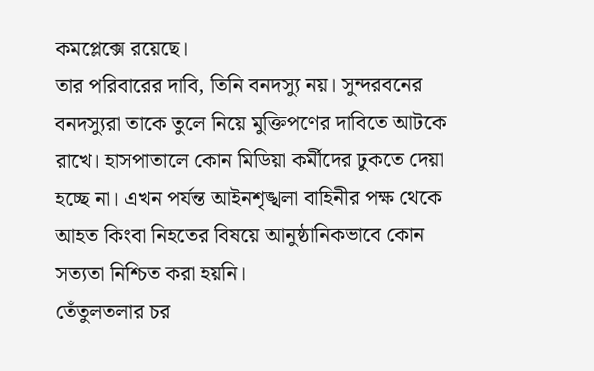কমপ্লেক্সে রয়েছে।
তার পরিবারের দাবি, তিনি বনদস্যু নয়। সুন্দরবনের বনদস্যুরা তাকে তুলে নিয়ে মুক্তিপণের দাবিতে আটকে রাখে। হাসপাতালে কোন মিডিয়া কর্মীদের ঢুকতে দেয়া হচ্ছে না। এখন পর্যন্ত আইনশৃঙ্খলা বাহিনীর পক্ষ থেকে আহত কিংবা নিহতের বিষয়ে আনুষ্ঠানিকভাবে কোন সত্যতা নিশ্চিত করা হয়নি।
তেঁতুলতলার চর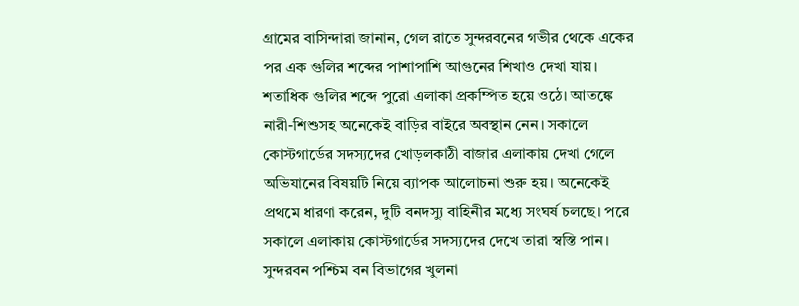গ্রামের বাসিন্দারা জানান, গেল রাতে সুন্দরবনের গভীর থেকে একের পর এক গুলির শব্দের পাশাপাশি আগুনের শিখাও দেখা যায়। শতাধিক গুলির শব্দে পুরো এলাকা প্রকম্পিত হয়ে ওঠে। আতঙ্কে নারী-শিশুসহ অনেকেই বাড়ির বাইরে অবস্থান নেন। সকালে কোস্টগার্ডের সদস্যদের খোড়লকাঠী বাজার এলাকায় দেখা গেলে অভিযানের বিষয়টি নিয়ে ব্যাপক আলোচনা শুরু হয়। অনেকেই প্রথমে ধারণা করেন, দুটি বনদস্যু বাহিনীর মধ্যে সংঘর্ষ চলছে। পরে সকালে এলাকায় কোস্টগার্ডের সদস্যদের দেখে তারা স্বস্তি পান।
সুন্দরবন পশ্চিম বন বিভাগের খুলনা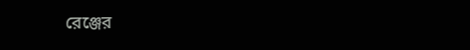রেঞ্জের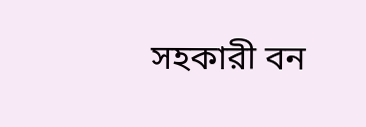সহকারী বন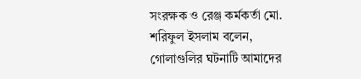সংরক্ষক ও রেঞ্জ কর্মকর্তা মো. শরিফুল ইসলাম বলেন, গোলাগুলির ঘটনাটি আমাদের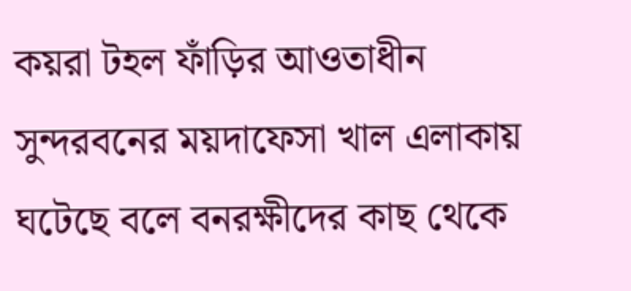কয়রা টহল ফাঁড়ির আওতাধীন সুন্দরবনের ময়দাফেসা খাল এলাকায় ঘটেছে বলে বনরক্ষীদের কাছ থেকে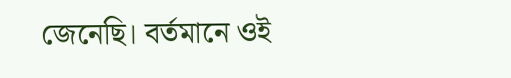জেনেছি। বর্তমানে ওই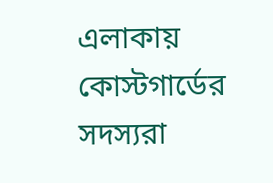এলাকায় কোস্টগার্ডের সদস্যরা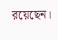রয়েছেন।